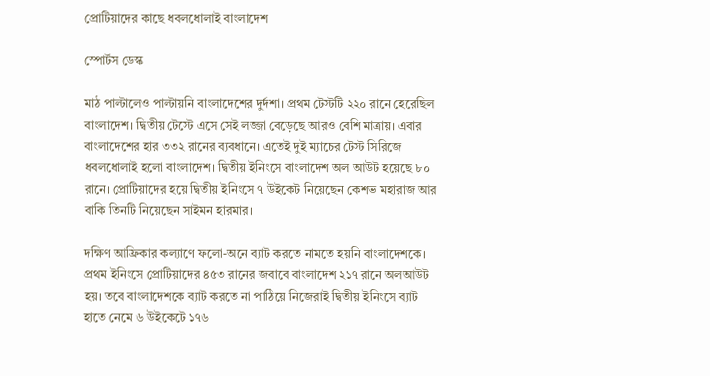প্রোটিয়াদের কাছে ধবলধোলাই বাংলাদেশ

স্পোর্টস ডেস্ক

মাঠ পাল্টালেও পাল্টায়নি বাংলাদেশের দুর্দশা। প্রথম টেস্টটি ২২০ রানে হেরেছিল বাংলাদেশ। দ্বিতীয় টেস্টে এসে সেই লজ্জা বেড়েছে আরও বেশি মাত্রায়। এবার বাংলাদেশের হার ৩৩২ রানের ব্যবধানে। এতেই দুই ম্যাচের টেস্ট সিরিজে ধবলধোলাই হলো বাংলাদেশ। দ্বিতীয় ইনিংসে বাংলাদেশ অল আউট হয়েছে ৮০ রানে। প্রোটিয়াদের হয়ে দ্বিতীয় ইনিংসে ৭ উইকেট নিয়েছেন কেশভ মহারাজ আর বাকি তিনটি নিয়েছেন সাইমন হারমার।

দক্ষিণ আফ্রিকার কল্যাণে ফলো-অনে ব্যাট করতে নামতে হয়নি বাংলাদেশকে। প্রথম ইনিংসে প্রোটিয়াদের ৪৫৩ রানের জবাবে বাংলাদেশ ২১৭ রানে অলআউট হয়। তবে বাংলাদেশকে ব্যাট করতে না পাঠিয়ে নিজেরাই দ্বিতীয় ইনিংসে ব্যাট হাতে নেমে ৬ উইকেটে ১৭৬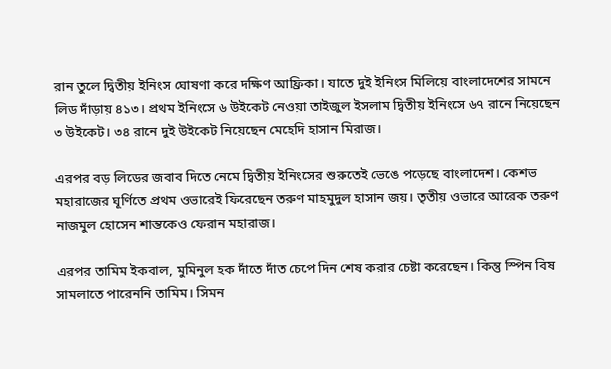রান তুলে দ্বিতীয় ইনিংস ঘোষণা করে দক্ষিণ আফ্রিকা। যাতে দুই ইনিংস মিলিয়ে বাংলাদেশের সামনে লিড দাঁড়ায় ৪১৩। প্রথম ইনিংসে ৬ উইকেট নেওয়া তাইজুল ইসলাম দ্বিতীয় ইনিংসে ৬৭ রানে নিয়েছেন ৩ উইকেট। ৩৪ রানে দুই উইকেট নিয়েছেন মেহেদি হাসান মিরাজ।

এরপর বড় লিডের জবাব দিতে নেমে দ্বিতীয় ইনিংসের শুরুতেই ভেঙে পড়েছে বাংলাদেশ। কেশভ মহারাজের ঘূর্ণিতে প্রথম ওভারেই ফিরেছেন তরুণ মাহমুদুল হাসান জয়। তৃতীয় ওভারে আরেক তরুণ নাজমুল হোসেন শান্তকেও ফেরান মহারাজ।

এরপর তামিম ইকবাল, মুমিনুল হক দাঁতে দাঁত চেপে দিন শেষ করার চেষ্টা করেছেন। কিন্তু স্পিন বিষ সামলাতে পারেননি তামিম। সিমন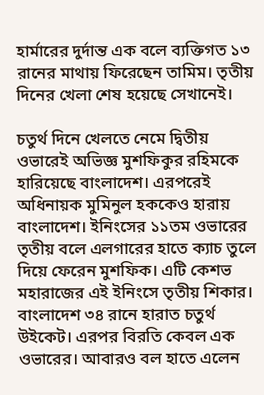হার্মারের দুর্দান্ত এক বলে ব্যক্তিগত ১৩ রানের মাথায় ফিরেছেন তামিম। তৃতীয় দিনের খেলা শেষ হয়েছে সেখানেই।

চতুর্থ দিনে খেলতে নেমে দ্বিতীয় ওভারেই অভিজ্ঞ মুশফিকুর রহিমকে হারিয়েছে বাংলাদেশ। এরপরেই অধিনায়ক মুমিনুল হককেও হারায় বাংলাদেশ। ইনিংসের ১১তম ওভারের তৃতীয় বলে এলগারের হাতে ক্যাচ তুলে দিয়ে ফেরেন মুশফিক। এটি কেশভ মহারাজের এই ইনিংসে তৃতীয় শিকার। বাংলাদেশ ৩৪ রানে হারাত চতুর্থ উইকেট। এরপর বিরতি কেবল এক ওভারের। আবারও বল হাতে এলেন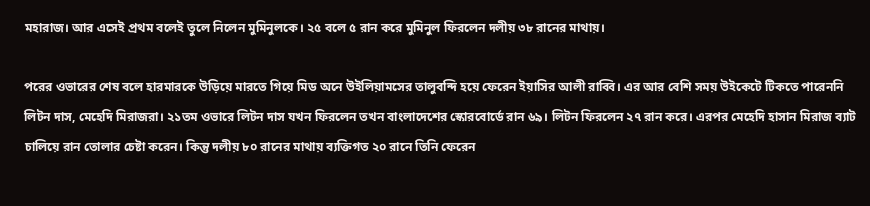মহারাজ। আর এসেই প্রথম বলেই তুলে নিলেন মুমিনুলকে। ২৫ বলে ৫ রান করে মুমিনুল ফিরলেন দলীয় ৩৮ রানের মাথায়।

পরের ওভারের শেষ বলে হারমারকে উড়িয়ে মারতে গিয়ে মিড অনে উইলিয়ামসের তালুবন্দি হয়ে ফেরেন ইয়াসির আলী রাব্বি। এর আর বেশি সময় উইকেটে টিকতে পারেননি লিটন দাস, মেহেদি মিরাজরা। ২১তম ওভারে লিটন দাস যখন ফিরলেন তখন বাংলাদেশের স্কোরবোর্ডে রান ৬৯। লিটন ফিরলেন ২৭ রান করে। এরপর মেহেদি হাসান মিরাজ ব্যাট চালিয়ে রান তোলার চেষ্টা করেন। কিন্তু দলীয় ৮০ রানের মাথায় ব্যক্তিগত ২০ রানে তিনি ফেরেন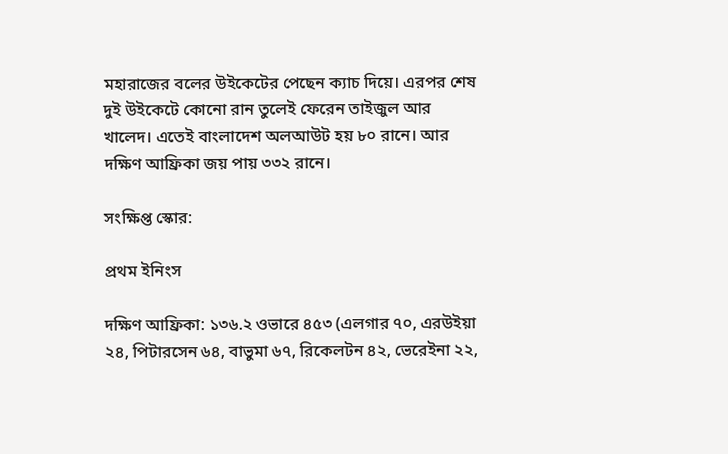মহারাজের বলের উইকেটের পেছেন ক্যাচ দিয়ে। এরপর শেষ দুই উইকেটে কোনো রান তুলেই ফেরেন তাইজুল আর খালেদ। এতেই বাংলাদেশ অলআউট হয় ৮০ রানে। আর দক্ষিণ আফ্রিকা জয় পায় ৩৩২ রানে।

সংক্ষিপ্ত স্কোর:

প্রথম ইনিংস

দক্ষিণ আফ্রিকা: ১৩৬.২ ওভারে ৪৫৩ (এলগার ৭০, এরউইয়া ২৪, পিটারসেন ৬৪, বাভুমা ৬৭, রিকেলটন ৪২, ভেরেইনা ২২,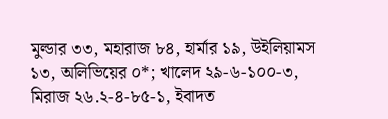মুল্ডার ৩৩, মহারাজ ৮৪, হার্মার ১৯, উইলিয়ামস ১৩, অলিভিয়ের ০*; খালেদ ২৯-৬-১০০-৩, মিরাজ ২৬.২-৪-৮৫-১, ইবাদত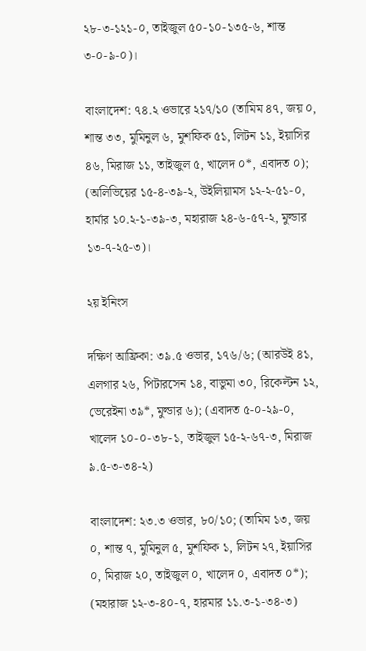২৮-৩-১২১-০, তাইজুল ৫০-১০-১৩৫-৬, শান্ত ৩-০-৯-০)।

বাংলাদেশ: ৭৪.২ ওভারে ২১৭/১০ (তামিম ৪৭, জয় ০, শান্ত ৩৩, মুমিনুল ৬, মুশফিক ৫১, লিটন ১১, ইয়াসির ৪৬, মিরাজ ১১, তাইজুল ৫, খালেদ ০*, এবাদত ০); (অলিভিয়ের ১৫-৪-৩৯-২, উইলিয়ামস ১২-২-৫১-০, হার্মার ১০.২-১-৩৯-৩, মহারাজ ২৪-৬-৫৭-২, মুল্ডার ১৩-৭-২৫-৩)।

২য় ইনিংস

দক্ষিণ আফ্রিকা: ৩৯.৫ ওভার, ১৭৬/৬; (আরউই ৪১, এলগার ২৬, পিটারসেন ১৪, বাভুমা ৩০, রিকেল্টন ১২, ভেরেইনা ৩৯*, মুল্ডার ৬); (এবাদত ৫-০-২৯-০, খালেদ ১০-০-৩৮-১, তাইজুল ১৫-২-৬৭-৩, মিরাজ ৯.৫-৩-৩৪-২)

বাংলাদেশ: ২৩.৩ ওভার, ৮০/১০; (তামিম ১৩, জয় ০, শান্ত ৭, মুমিনুল ৫, মুশফিক ১, লিটন ২৭, ইয়াসির ০, মিরাজ ২০, তাইজুল ০, খালেদ ০, এবাদত ০*); (মহারাজ ১২-৩-৪০-৭, হারমার ১১.৩-১-৩৪-৩)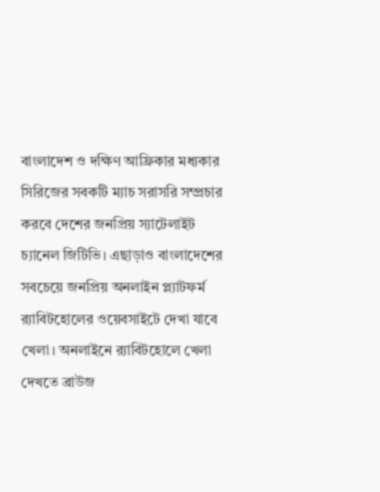বাংলাদেশ ও দক্ষিণ আফ্রিকার মধ্যকার সিরিজের সবকটি ম্যাচ সরাসরি সম্প্রচার করবে দেশের জনপ্রিয় স্যাটেলাইট চ্যানেল জিটিভি। এছাড়াও বাংলাদেশের সবচেয়ে জনপ্রিয় অনলাইন প্ল্যাটফর্ম র‍্যাবিটহোলের ওয়েবসাইটে দেখা যাবে খেলা। অনলাইনে র‍্যাবিটহোলে খেলা দেখতে ব্রাউজ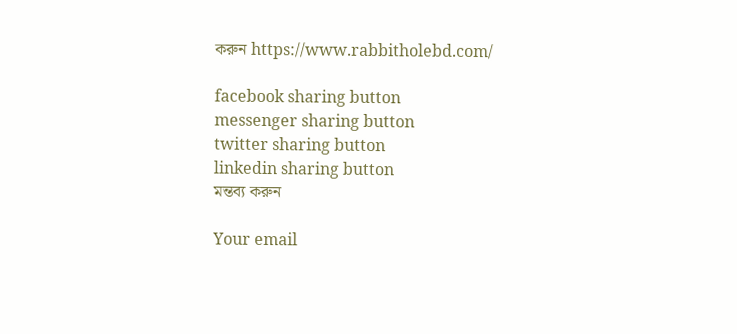করুন https://www.rabbitholebd.com/

facebook sharing button
messenger sharing button
twitter sharing button
linkedin sharing button
মন্তব্য করুন

Your email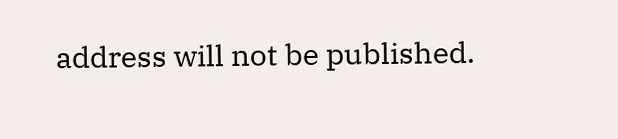address will not be published.